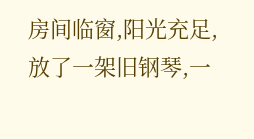房间临窗,阳光充足,放了一架旧钢琴,一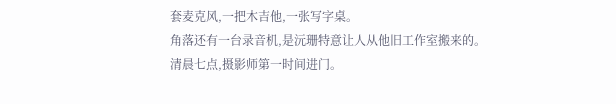套麦克风,一把木吉他,一张写字桌。
角落还有一台录音机,是沅珊特意让人从他旧工作室搬来的。
清晨七点,摄影师第一时间进门。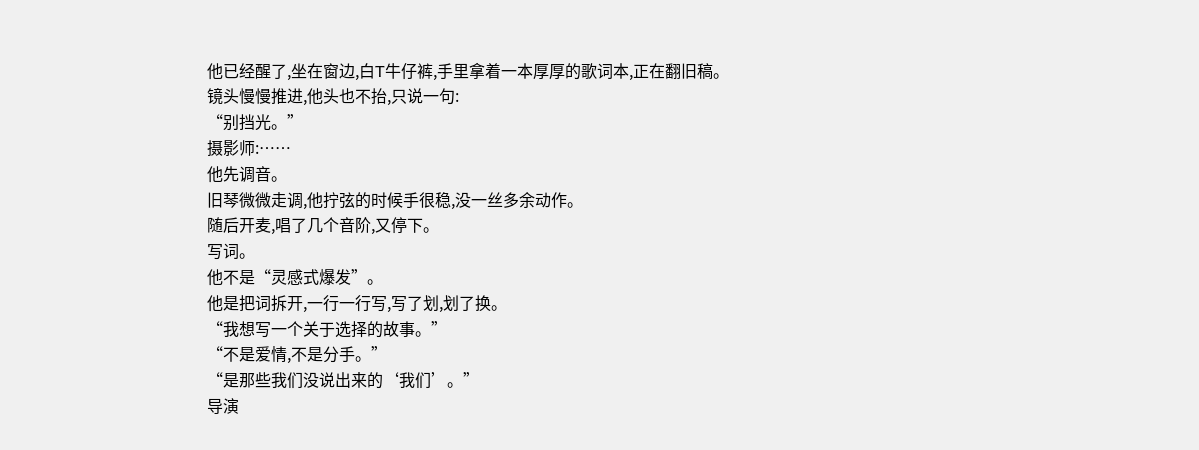他已经醒了,坐在窗边,白T牛仔裤,手里拿着一本厚厚的歌词本,正在翻旧稿。
镜头慢慢推进,他头也不抬,只说一句:
“别挡光。”
摄影师:……
他先调音。
旧琴微微走调,他拧弦的时候手很稳,没一丝多余动作。
随后开麦,唱了几个音阶,又停下。
写词。
他不是“灵感式爆发”。
他是把词拆开,一行一行写,写了划,划了换。
“我想写一个关于选择的故事。”
“不是爱情,不是分手。”
“是那些我们没说出来的‘我们’。”
导演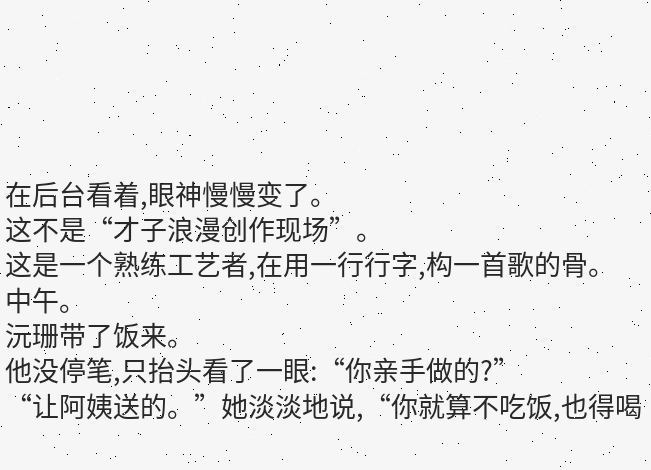在后台看着,眼神慢慢变了。
这不是“才子浪漫创作现场”。
这是一个熟练工艺者,在用一行行字,构一首歌的骨。
中午。
沅珊带了饭来。
他没停笔,只抬头看了一眼:“你亲手做的?”
“让阿姨送的。”她淡淡地说,“你就算不吃饭,也得喝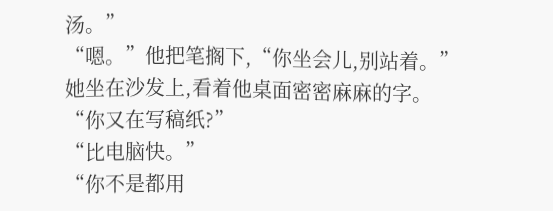汤。”
“嗯。”他把笔搁下,“你坐会儿,别站着。”
她坐在沙发上,看着他桌面密密麻麻的字。
“你又在写稿纸?”
“比电脑快。”
“你不是都用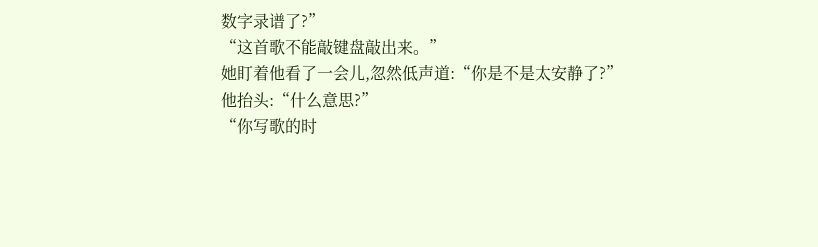数字录谱了?”
“这首歌不能敲键盘敲出来。”
她盯着他看了一会儿,忽然低声道:“你是不是太安静了?”
他抬头:“什么意思?”
“你写歌的时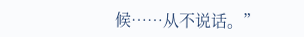候……从不说话。”